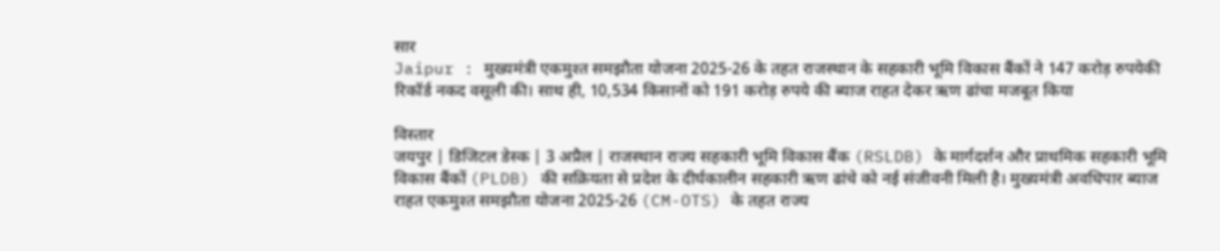सार
Jaipur : मुख्यमंत्री एकमुश्त समझौता योजना 2025-26 के तहत राजस्थान के सहकारी भूमि विकास बैंकों ने 147 करोड़ रुपयेकी रिकॉर्ड नकद वसूली की। साथ ही, 10,534 किसानों को 191 करोड़ रुपये की ब्याज राहत देकर ऋण ढांचा मजबूत किया

विस्तार
जयपुर | डिजिटल डेस्क | 3 अप्रैल | राजस्थान राज्य सहकारी भूमि विकास बैंक (RSLDB) के मार्गदर्शन और प्राथमिक सहकारी भूमि विकास बैंकों (PLDB) की सक्रियता से प्रदेश के दीर्घकालीन सहकारी ऋण ढांचे को नई संजीवनी मिली है। मुख्यमंत्री अवधिपार ब्याज राहत एकमुश्त समझौता योजना 2025-26 (CM-OTS) के तहत राज्य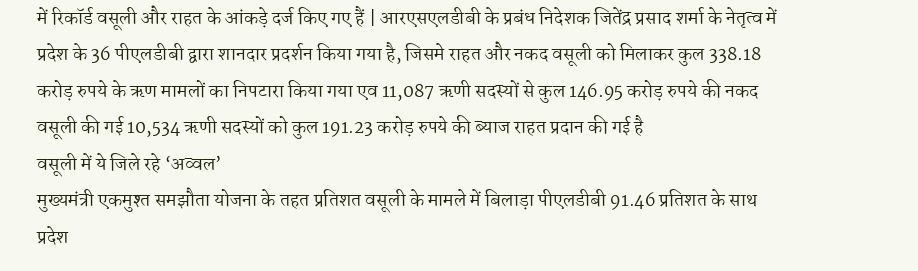में रिकॉर्ड वसूली और राहत के आंकड़े दर्ज किए गए हैं | आरएसएलडीबी के प्रबंध निदेशक जितेंद्र प्रसाद शर्मा के नेतृत्व में प्रदेश के 36 पीएलडीबी द्वारा शानदार प्रदर्शन किया गया है, जिसमे राहत और नकद वसूली को मिलाकर कुल 338.18 करोड़ रुपये के ऋण मामलों का निपटारा किया गया एव 11,087 ऋणी सदस्यों से कुल 146.95 करोड़ रुपये की नकद वसूली की गई 10,534 ऋणी सदस्यों को कुल 191.23 करोड़ रुपये की ब्याज राहत प्रदान की गई है
वसूली में ये जिले रहे ‘अव्वल’
मुख्यमंत्री एकमुश्त समझौता योजना के तहत प्रतिशत वसूली के मामले में बिलाड़ा पीएलडीबी 91.46 प्रतिशत के साथ प्रदेश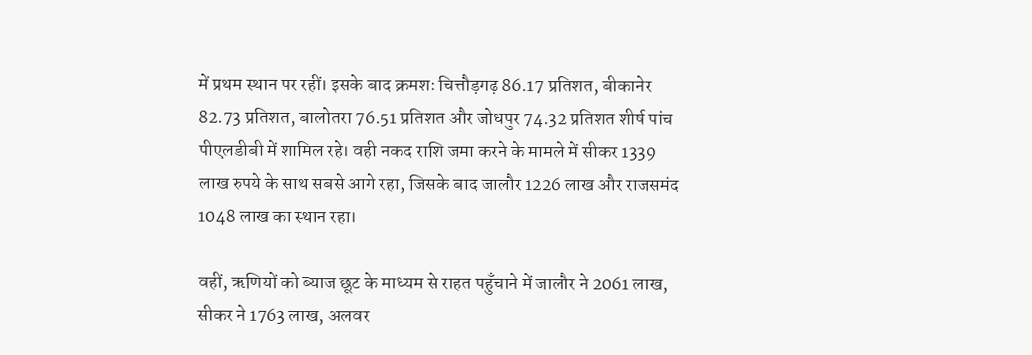में प्रथम स्थान पर रहीं। इसके बाद क्रमशः चित्तौड़गढ़ 86.17 प्रतिशत, बीकानेर 82.73 प्रतिशत, बालोतरा 76.51 प्रतिशत और जोधपुर 74.32 प्रतिशत शीर्ष पांच पीएलडीबी में शामिल रहे। वही नकद राशि जमा करने के मामले में सीकर 1339 लाख रुपये के साथ सबसे आगे रहा, जिसके बाद जालौर 1226 लाख और राजसमंद 1048 लाख का स्थान रहा।

वहीं, ऋणियों को ब्याज छूट के माध्यम से राहत पहुँचाने में जालौर ने 2061 लाख, सीकर ने 1763 लाख, अलवर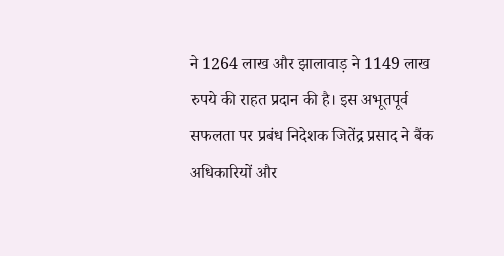ने 1264 लाख और झालावाड़ ने 1149 लाख रुपये की राहत प्रदान की है। इस अभूतपूर्व सफलता पर प्रबंध निदेशक जितेंद्र प्रसाद ने बैंक अधिकारियों और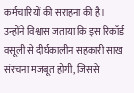कर्मचारियों की सराहना की है। उन्होंने विश्वास जताया कि इस रिकॉर्ड वसूली से दीर्घकालीन सहकारी साख संरचना मजबूत होगी, जिससे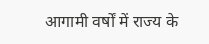आगामी वर्षों में राज्य के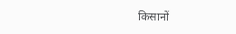किसानों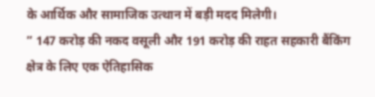के आर्थिक और सामाजिक उत्थान में बड़ी मदद मिलेगी।
” 147 करोड़ की नकद वसूली और 191 करोड़ की राहत सहकारी बैंकिंग क्षेत्र के लिए एक ऐतिहासिक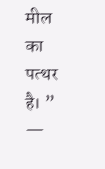मील का पत्थर है। ” —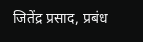जितेंद्र प्रसाद, प्रबंध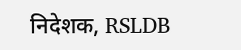निदेशक, RSLDB